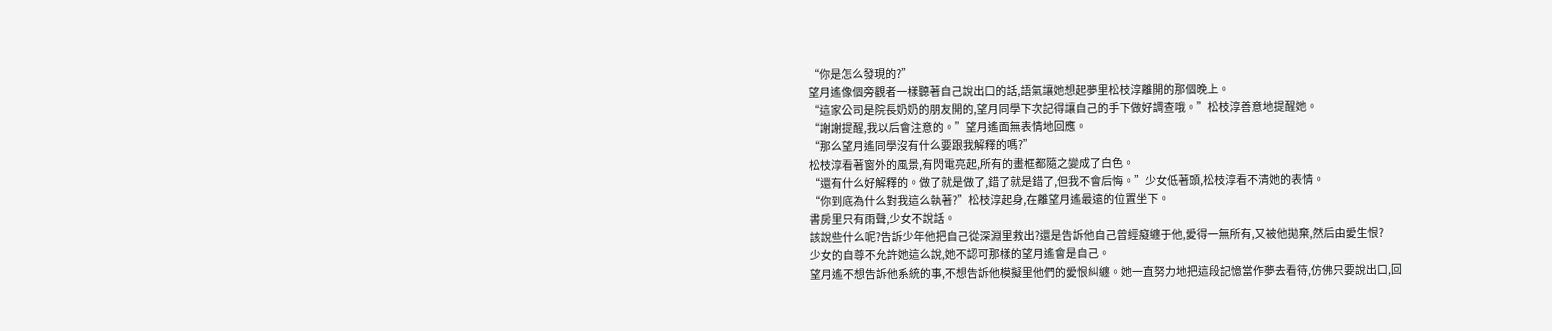“你是怎么發現的?”
望月遙像個旁觀者一樣聽著自己說出口的話,語氣讓她想起夢里松枝淳離開的那個晚上。
“這家公司是院長奶奶的朋友開的,望月同學下次記得讓自己的手下做好調查哦。”松枝淳善意地提醒她。
“謝謝提醒,我以后會注意的。”望月遙面無表情地回應。
“那么望月遙同學沒有什么要跟我解釋的嗎?”
松枝淳看著窗外的風景,有閃電亮起,所有的畫框都隨之變成了白色。
“還有什么好解釋的。做了就是做了,錯了就是錯了,但我不會后悔。”少女低著頭,松枝淳看不清她的表情。
“你到底為什么對我這么執著?”松枝淳起身,在離望月遙最遠的位置坐下。
書房里只有雨聲,少女不說話。
該說些什么呢?告訴少年他把自己從深淵里救出?還是告訴他自己曾經癡纏于他,愛得一無所有,又被他拋棄,然后由愛生恨?
少女的自尊不允許她這么說,她不認可那樣的望月遙會是自己。
望月遙不想告訴他系統的事,不想告訴他模擬里他們的愛恨糾纏。她一直努力地把這段記憶當作夢去看待,仿佛只要說出口,回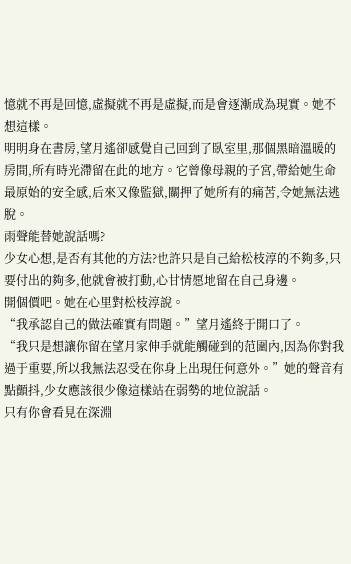憶就不再是回憶,虛擬就不再是虛擬,而是會逐漸成為現實。她不想這樣。
明明身在書房,望月遙卻感覺自己回到了臥室里,那個黑暗溫暖的房間,所有時光滯留在此的地方。它曾像母親的子宮,帶給她生命最原始的安全感,后來又像監獄,關押了她所有的痛苦,令她無法逃脫。
雨聲能替她說話嗎?
少女心想,是否有其他的方法?也許只是自己給松枝淳的不夠多,只要付出的夠多,他就會被打動,心甘情愿地留在自己身邊。
開個價吧。她在心里對松枝淳說。
“我承認自己的做法確實有問題。”望月遙終于開口了。
“我只是想讓你留在望月家伸手就能觸碰到的范圍內,因為你對我過于重要,所以我無法忍受在你身上出現任何意外。”她的聲音有點顫抖,少女應該很少像這樣站在弱勢的地位說話。
只有你會看見在深淵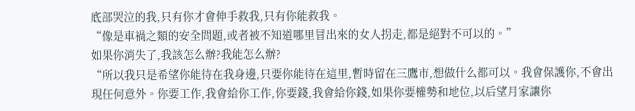底部哭泣的我,只有你才會伸手救我,只有你能救我。
“像是車禍之類的安全問題,或者被不知道哪里冒出來的女人拐走,都是絕對不可以的。”
如果你消失了,我該怎么辦?我能怎么辦?
“所以我只是希望你能待在我身邊,只要你能待在這里,暫時留在三鷹市,想做什么都可以。我會保護你,不會出現任何意外。你要工作,我會給你工作,你要錢,我會給你錢,如果你要權勢和地位,以后望月家讓你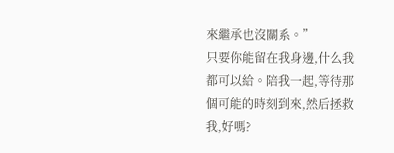來繼承也沒關系。”
只要你能留在我身邊,什么我都可以給。陪我一起,等待那個可能的時刻到來,然后拯救我,好嗎?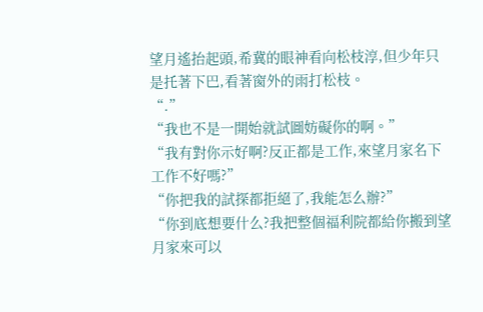望月遙抬起頭,希冀的眼神看向松枝淳,但少年只是托著下巴,看著窗外的雨打松枝。
“.”
“我也不是一開始就試圖妨礙你的啊。”
“我有對你示好啊?反正都是工作,來望月家名下工作不好嗎?”
“你把我的試探都拒絕了,我能怎么辦?”
“你到底想要什么?我把整個福利院都給你搬到望月家來可以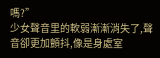嗎?”
少女聲音里的軟弱漸漸消失了,聲音卻更加顫抖,像是身處室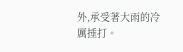外,承受著大雨的冷厲捶打。